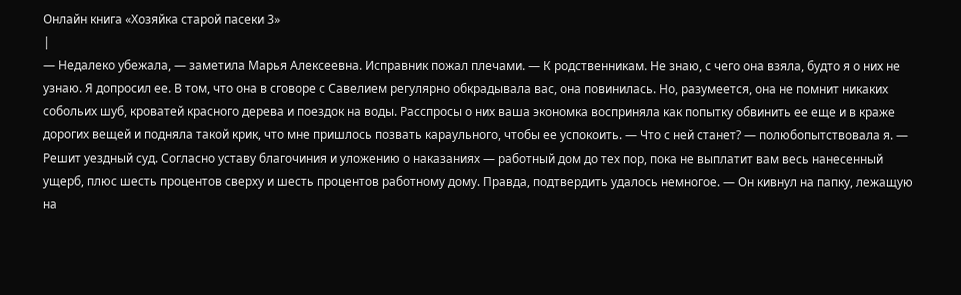Онлайн книга «Хозяйка старой пасеки 3»
|
— Недалеко убежала, — заметила Марья Алексеевна. Исправник пожал плечами. — К родственникам. Не знаю, с чего она взяла, будто я о них не узнаю. Я допросил ее. В том, что она в сговоре с Савелием регулярно обкрадывала вас, она повинилась. Но, разумеется, она не помнит никаких собольих шуб, кроватей красного дерева и поездок на воды. Расспросы о них ваша экономка восприняла как попытку обвинить ее еще и в краже дорогих вещей и подняла такой крик, что мне пришлось позвать караульного, чтобы ее успокоить. — Что с ней станет? — полюбопытствовала я. — Решит уездный суд. Согласно уставу благочиния и уложению о наказаниях — работный дом до тех пор, пока не выплатит вам весь нанесенный ущерб, плюс шесть процентов сверху и шесть процентов работному дому. Правда, подтвердить удалось немногое. — Он кивнул на папку, лежащую на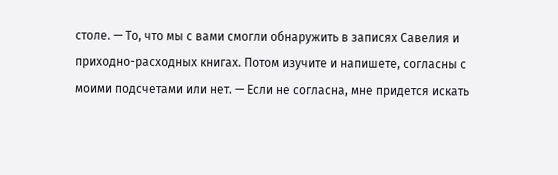столе. — То, что мы с вами смогли обнаружить в записях Савелия и приходно-расходных книгах. Потом изучите и напишете, согласны с моими подсчетами или нет. — Если не согласна, мне придется искать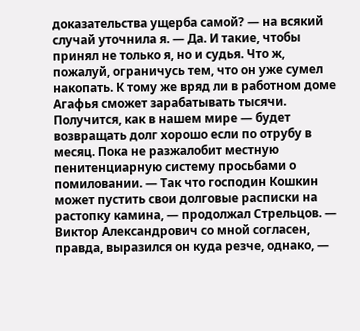доказательства ущерба самой? — на всякий случай уточнила я. — Да. И такие, чтобы принял не только я, но и судья. Что ж, пожалуй, ограничусь тем, что он уже сумел накопать. К тому же вряд ли в работном доме Агафья сможет зарабатывать тысячи. Получится, как в нашем мире — будет возвращать долг хорошо если по отрубу в месяц. Пока не разжалобит местную пенитенциарную систему просьбами о помиловании. — Так что господин Кошкин может пустить свои долговые расписки на растопку камина, — продолжал Стрельцов. — Виктор Александрович со мной согласен, правда, выразился он куда резче, однако, —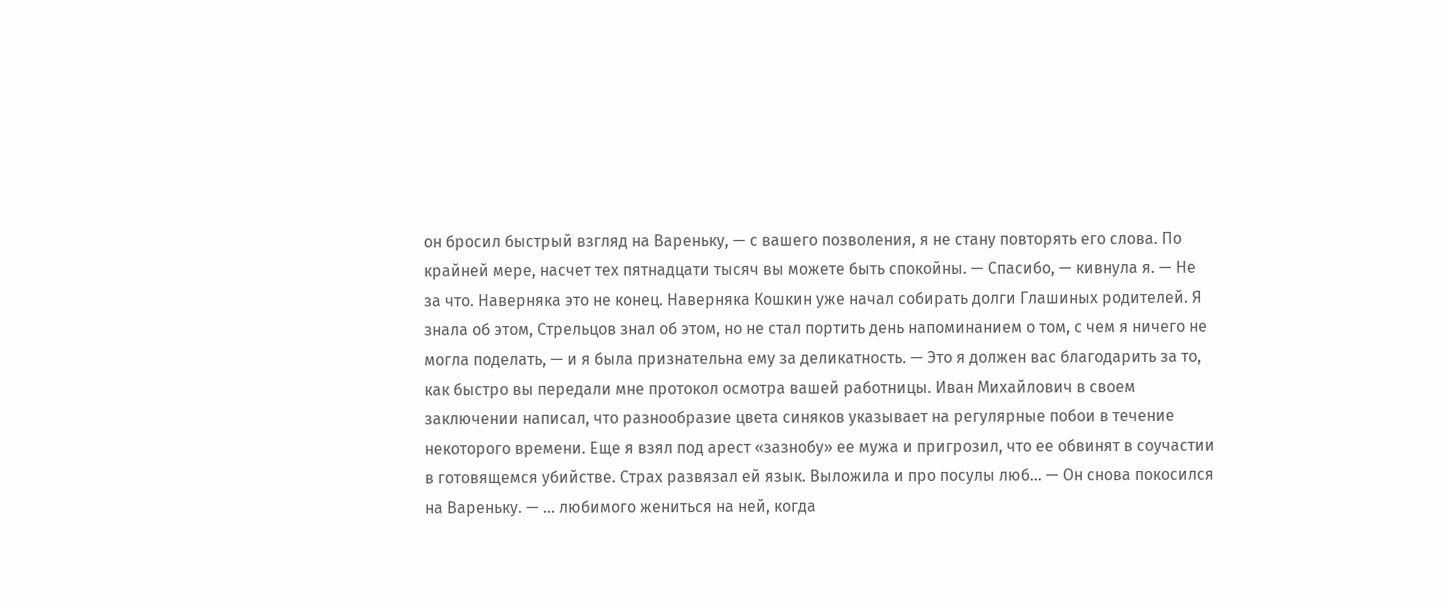он бросил быстрый взгляд на Вареньку, — с вашего позволения, я не стану повторять его слова. По крайней мере, насчет тех пятнадцати тысяч вы можете быть спокойны. — Спасибо, — кивнула я. — Не за что. Наверняка это не конец. Наверняка Кошкин уже начал собирать долги Глашиных родителей. Я знала об этом, Стрельцов знал об этом, но не стал портить день напоминанием о том, с чем я ничего не могла поделать, — и я была признательна ему за деликатность. — Это я должен вас благодарить за то, как быстро вы передали мне протокол осмотра вашей работницы. Иван Михайлович в своем заключении написал, что разнообразие цвета синяков указывает на регулярные побои в течение некоторого времени. Еще я взял под арест «зазнобу» ее мужа и пригрозил, что ее обвинят в соучастии в готовящемся убийстве. Страх развязал ей язык. Выложила и про посулы люб… — Он снова покосился на Вареньку. — … любимого жениться на ней, когда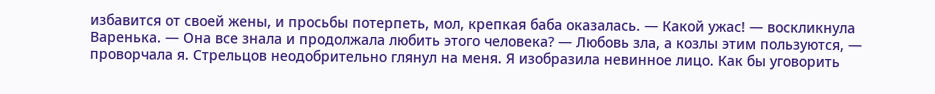избавится от своей жены, и просьбы потерпеть, мол, крепкая баба оказалась. — Какой ужас! — воскликнула Варенька. — Она все знала и продолжала любить этого человека? — Любовь зла, а козлы этим пользуются, — проворчала я. Стрельцов неодобрительно глянул на меня. Я изобразила невинное лицо. Как бы уговорить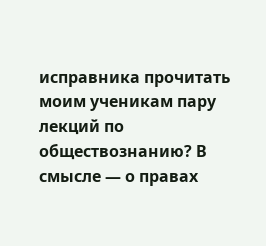исправника прочитать моим ученикам пару лекций по обществознанию? В смысле — о правах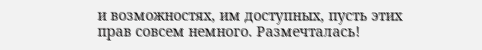и возможностях, им доступных, пусть этих прав совсем немного. Размечталась!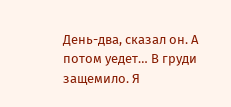День-два, сказал он. А потом уедет… В груди защемило. Я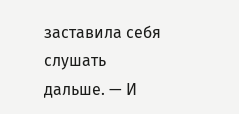заставила себя слушать дальше. — И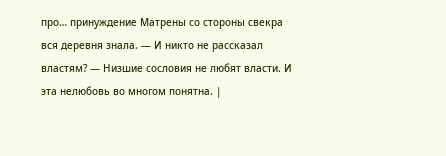про… принуждение Матрены со стороны свекра вся деревня знала. — И никто не рассказал властям? — Низшие сословия не любят власти. И эта нелюбовь во многом понятна. |